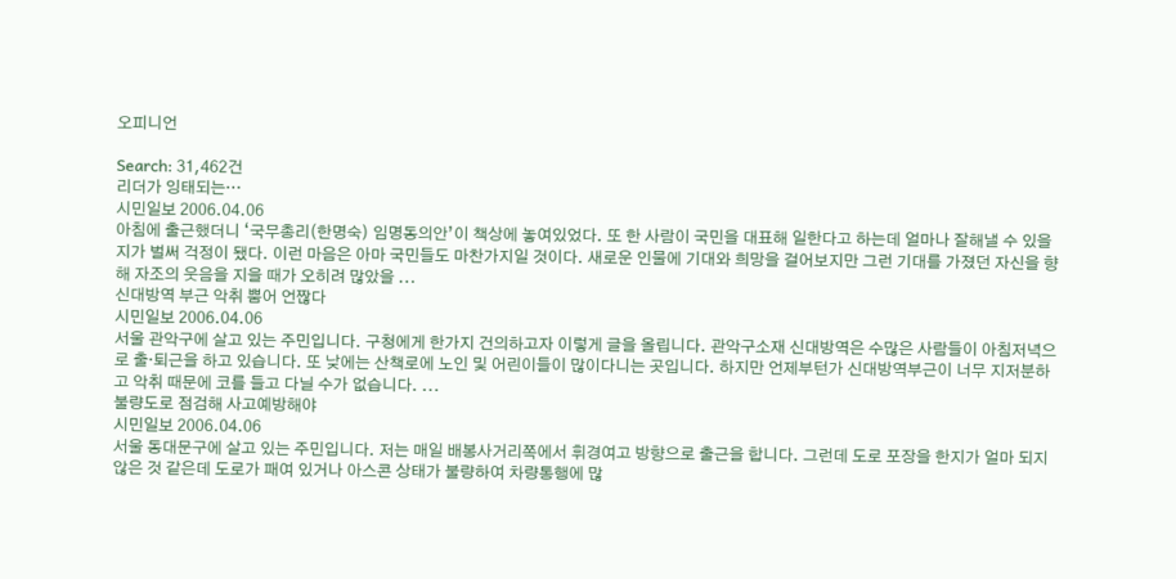오피니언

Search: 31,462건
리더가 잉태되는…
시민일보 2006.04.06
아침에 출근했더니 ‘국무총리(한명숙) 임명동의안’이 책상에 놓여있었다. 또 한 사람이 국민을 대표해 일한다고 하는데 얼마나 잘해낼 수 있을지가 벌써 걱정이 됐다. 이런 마음은 아마 국민들도 마찬가지일 것이다. 새로운 인물에 기대와 희망을 걸어보지만 그런 기대를 가졌던 자신을 향해 자조의 웃음을 지을 때가 오히려 많았을 ...
신대방역 부근 악취 뿜어 언짢다
시민일보 2006.04.06
서울 관악구에 살고 있는 주민입니다. 구청에게 한가지 건의하고자 이렇게 글을 올립니다. 관악구소재 신대방역은 수많은 사람들이 아침저녁으로 출·퇴근을 하고 있습니다. 또 낮에는 산책로에 노인 및 어린이들이 많이다니는 곳입니다. 하지만 언제부턴가 신대방역부근이 너무 지저분하고 악취 때문에 코를 들고 다닐 수가 없습니다. ...
불량도로 점검해 사고예방해야
시민일보 2006.04.06
서울 동대문구에 살고 있는 주민입니다. 저는 매일 배봉사거리쪽에서 휘경여고 방향으로 출근을 합니다. 그런데 도로 포장을 한지가 얼마 되지 않은 것 같은데 도로가 패여 있거나 아스콘 상태가 불량하여 차량통행에 많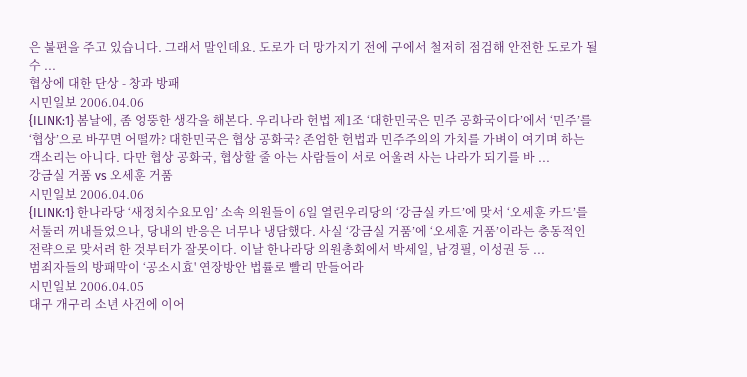은 불편을 주고 있습니다. 그래서 말인데요. 도로가 더 망가지기 전에 구에서 철저히 점검해 안전한 도로가 될 수 ...
협상에 대한 단상 - 창과 방패
시민일보 2006.04.06
{ILINK:1} 봄날에, 좀 엉뚱한 생각을 해본다. 우리나라 헌법 제1조 ‘대한민국은 민주 공화국이다’에서 ‘민주’를 ‘협상’으로 바꾸면 어떨까? 대한민국은 협상 공화국? 존엄한 헌법과 민주주의의 가치를 가벼이 여기며 하는 객소리는 아니다. 다만 협상 공화국, 협상할 줄 아는 사람들이 서로 어울려 사는 나라가 되기를 바 ...
강금실 거품 vs 오세훈 거품
시민일보 2006.04.06
{ILINK:1} 한나라당 ‘새정치수요모임’ 소속 의원들이 6일 열린우리당의 ‘강금실 카드’에 맞서 ‘오세훈 카드’를 서둘러 꺼내들었으나, 당내의 반응은 너무나 냉담했다. 사실 ‘강금실 거품’에 ‘오세훈 거품’이라는 충동적인 전략으로 맞서려 한 것부터가 잘못이다. 이날 한나라당 의원총회에서 박세일, 남경필, 이성권 등 ...
범죄자들의 방패막이 ‘공소시효' 연장방안 법률로 빨리 만들어라
시민일보 2006.04.05
대구 개구리 소년 사건에 이어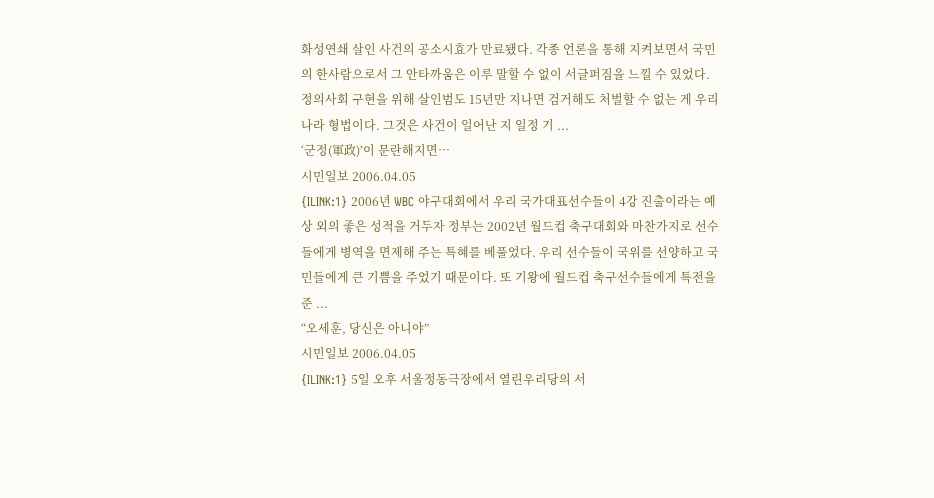화성연쇄 살인 사건의 공소시효가 만료됐다. 각종 언론을 통해 지켜보면서 국민의 한사람으로서 그 안타까움은 이루 말할 수 없이 서글퍼짐을 느낄 수 있었다. 정의사회 구현을 위해 살인범도 15년만 지나면 검거해도 처벌할 수 없는 게 우리나라 형법이다. 그것은 사건이 일어난 지 일정 기 ...
‘군정(軍政)’이 문란해지면…
시민일보 2006.04.05
{ILINK:1} 2006년 WBC 야구대회에서 우리 국가대표선수들이 4강 진출이라는 예상 외의 좋은 성적을 거두자 정부는 2002년 월드컵 축구대회와 마찬가지로 선수들에게 병역을 면제해 주는 특혜를 베풀었다. 우리 선수들이 국위를 선양하고 국민들에게 큰 기쁨을 주었기 때문이다. 또 기왕에 월드컵 축구선수들에게 특전을 준 ...
“오세훈, 당신은 아니야”
시민일보 2006.04.05
{ILINK:1} 5일 오후 서울정동극장에서 열린우리당의 서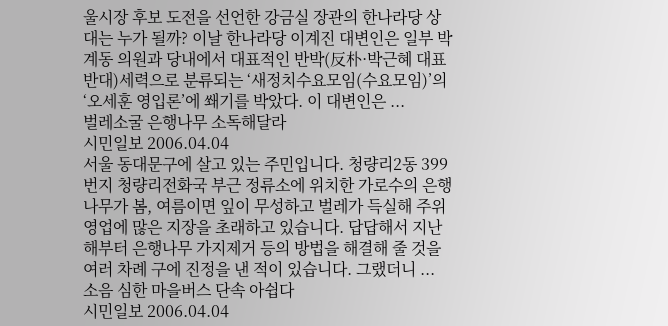울시장 후보 도전을 선언한 강금실 장관의 한나라당 상대는 누가 될까? 이날 한나라당 이계진 대변인은 일부 박계동 의원과 당내에서 대표적인 반박(反朴·박근혜 대표 반대)세력으로 분류되는 ‘새정치수요모임(수요모임)’의 ‘오세훈 영입론’에 쐐기를 박았다. 이 대변인은 ...
벌레소굴 은행나무 소독해달라
시민일보 2006.04.04
서울 동대문구에 살고 있는 주민입니다. 청량리2동 399번지 청량리전화국 부근 정류소에 위치한 가로수의 은행나무가 봄, 여름이면 잎이 무성하고 벌레가 득실해 주위 영업에 많은 지장을 초래하고 있습니다. 답답해서 지난해부터 은행나무 가지제거 등의 방법을 해결해 줄 것을 여러 차례 구에 진정을 낸 적이 있습니다. 그랬더니 ...
소음 심한 마을버스 단속 아쉽다
시민일보 2006.04.04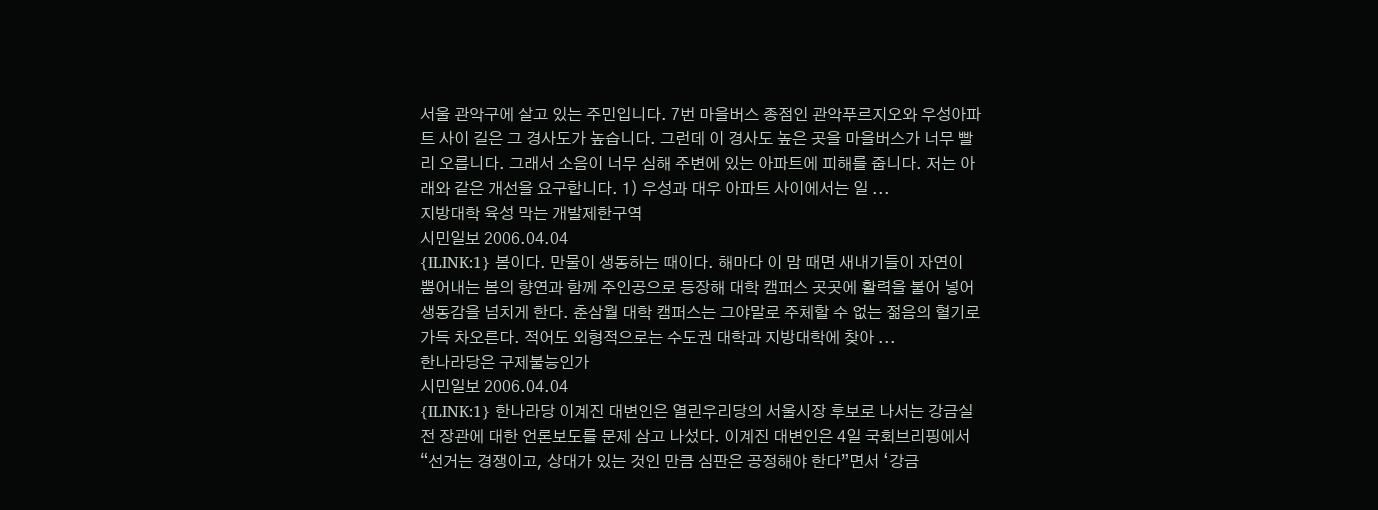서울 관악구에 살고 있는 주민입니다. 7번 마을버스 종점인 관악푸르지오와 우성아파트 사이 길은 그 경사도가 높습니다. 그런데 이 경사도 높은 곳을 마을버스가 너무 빨리 오릅니다. 그래서 소음이 너무 심해 주변에 있는 아파트에 피해를 줍니다. 저는 아래와 같은 개선을 요구합니다. 1) 우성과 대우 아파트 사이에서는 일 ...
지방대학 육성 막는 개발제한구역
시민일보 2006.04.04
{ILINK:1} 봄이다. 만물이 생동하는 때이다. 해마다 이 맘 때면 새내기들이 자연이 뿜어내는 봄의 향연과 함께 주인공으로 등장해 대학 캠퍼스 곳곳에 활력을 불어 넣어 생동감을 넘치게 한다. 춘삼월 대학 캠퍼스는 그야말로 주체할 수 없는 젊음의 혈기로 가득 차오른다. 적어도 외형적으로는 수도권 대학과 지방대학에 찾아 ...
한나라당은 구제불능인가
시민일보 2006.04.04
{ILINK:1} 한나라당 이계진 대변인은 열린우리당의 서울시장 후보로 나서는 강금실 전 장관에 대한 언론보도를 문제 삼고 나섰다. 이계진 대변인은 4일 국회브리핑에서 “선거는 경쟁이고, 상대가 있는 것인 만큼 심판은 공정해야 한다”면서 ‘강금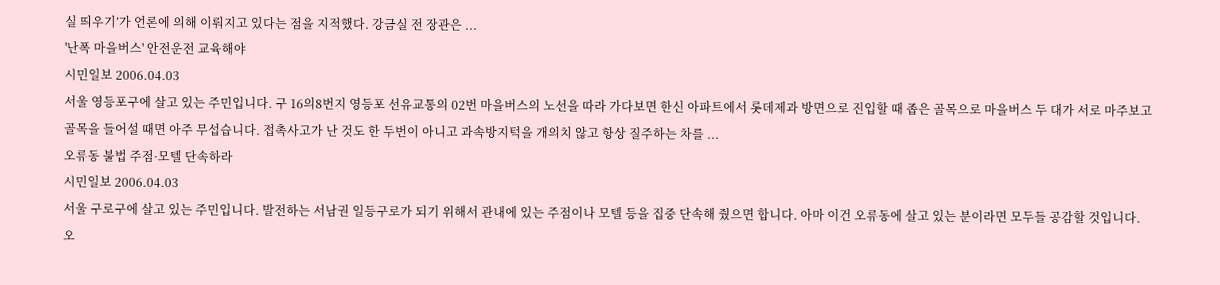실 띄우기’가 언론에 의해 이뤄지고 있다는 점을 지적했다. 강금실 전 장관은 ...
'난폭 마을버스' 안전운전 교육해야
시민일보 2006.04.03
서울 영등포구에 살고 있는 주민입니다. 구 16의8번지 영등포 선유교통의 02번 마을버스의 노선을 따라 가다보면 한신 아파트에서 롯데제과 방면으로 진입할 때 좁은 골목으로 마을버스 두 대가 서로 마주보고 골목을 들어설 때면 아주 무섭습니다. 접촉사고가 난 것도 한 두번이 아니고 과속방지턱을 개의치 않고 항상 질주하는 차를 ...
오류동 불법 주점·모텔 단속하라
시민일보 2006.04.03
서울 구로구에 살고 있는 주민입니다. 발전하는 서남권 일등구로가 되기 위해서 관내에 있는 주점이나 모텔 등을 집중 단속해 줬으면 합니다. 아마 이건 오류동에 살고 있는 분이라면 모두들 공감할 것입니다. 오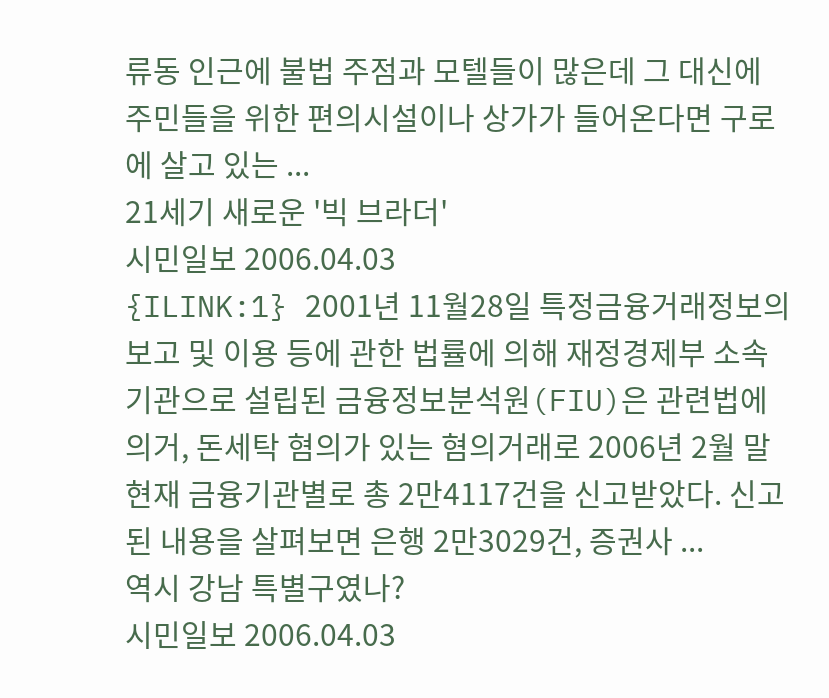류동 인근에 불법 주점과 모텔들이 많은데 그 대신에 주민들을 위한 편의시설이나 상가가 들어온다면 구로에 살고 있는 ...
21세기 새로운 '빅 브라더'
시민일보 2006.04.03
{ILINK:1} 2001년 11월28일 특정금융거래정보의 보고 및 이용 등에 관한 법률에 의해 재정경제부 소속기관으로 설립된 금융정보분석원(FIU)은 관련법에 의거, 돈세탁 혐의가 있는 혐의거래로 2006년 2월 말 현재 금융기관별로 총 2만4117건을 신고받았다. 신고된 내용을 살펴보면 은행 2만3029건, 증권사 ...
역시 강남 특별구였나?
시민일보 2006.04.03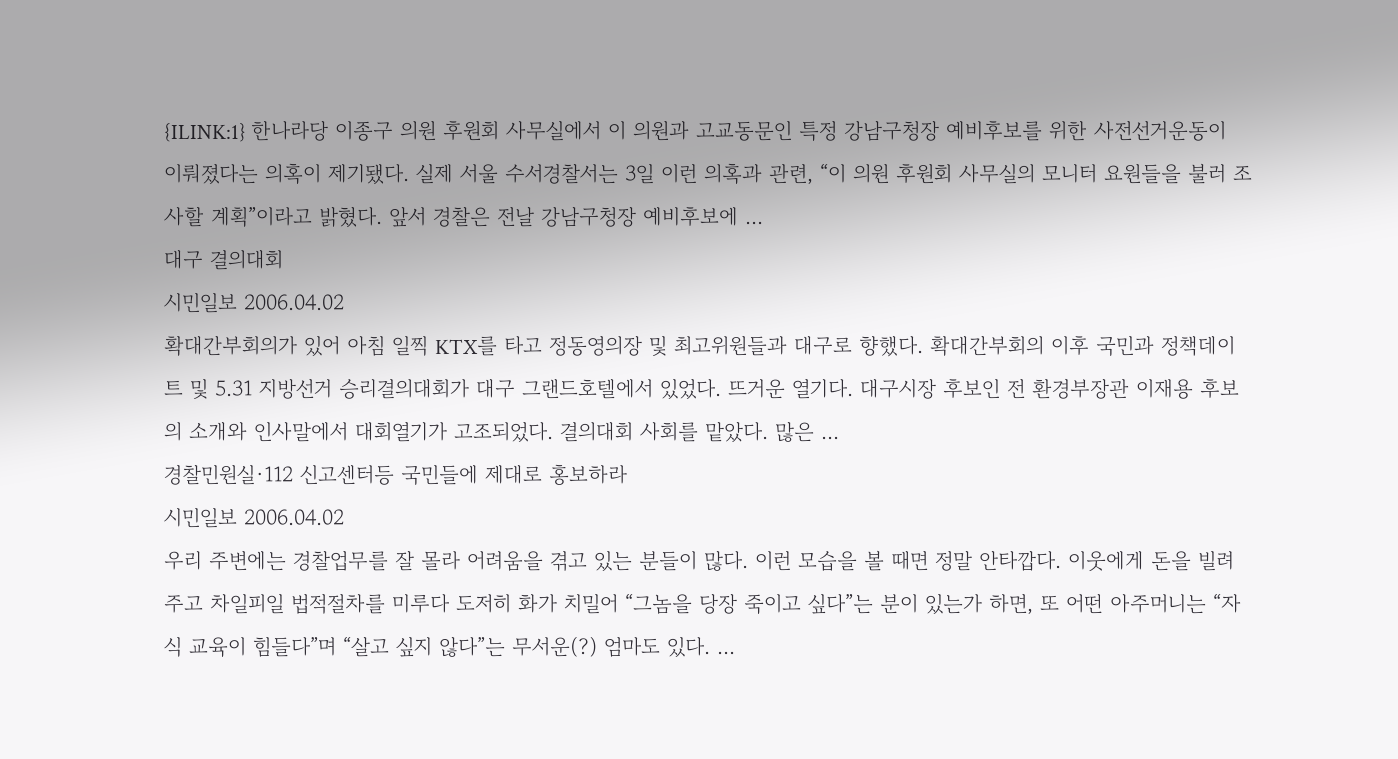{ILINK:1} 한나라당 이종구 의원 후원회 사무실에서 이 의원과 고교동문인 특정 강남구청장 예비후보를 위한 사전선거운동이 이뤄졌다는 의혹이 제기됐다. 실제 서울 수서경찰서는 3일 이런 의혹과 관련, “이 의원 후원회 사무실의 모니터 요원들을 불러 조사할 계획”이라고 밝혔다. 앞서 경찰은 전날 강남구청장 예비후보에 ...
대구 결의대회
시민일보 2006.04.02
확대간부회의가 있어 아침 일찍 KTX를 타고 정동영의장 및 최고위원들과 대구로 향했다. 확대간부회의 이후 국민과 정책데이트 및 5.31 지방선거 승리결의대회가 대구 그랜드호텔에서 있었다. 뜨거운 열기다. 대구시장 후보인 전 환경부장관 이재용 후보의 소개와 인사말에서 대회열기가 고조되었다. 결의대회 사회를 맡았다. 많은 ...
경찰민원실·112 신고센터등 국민들에 제대로 홍보하라
시민일보 2006.04.02
우리 주변에는 경찰업무를 잘 몰라 어려움을 겪고 있는 분들이 많다. 이런 모습을 볼 때면 정말 안타깝다. 이웃에게 돈을 빌려주고 차일피일 법적절차를 미루다 도저히 화가 치밀어 “그놈을 당장 죽이고 싶다”는 분이 있는가 하면, 또 어떤 아주머니는 “자식 교육이 힘들다”며 “살고 싶지 않다”는 무서운(?) 엄마도 있다. ...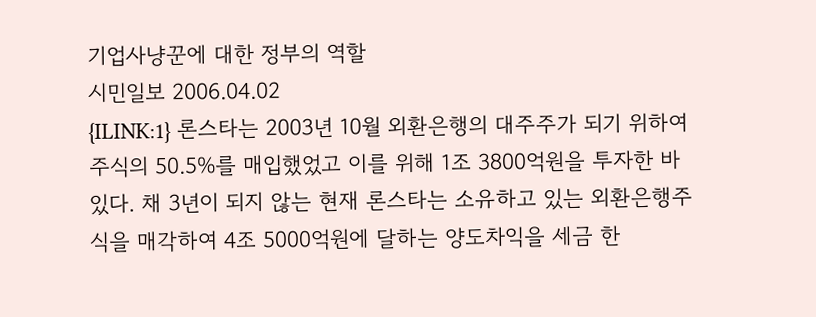기업사냥꾼에 대한 정부의 역할
시민일보 2006.04.02
{ILINK:1} 론스타는 2003년 10월 외환은행의 대주주가 되기 위하여 주식의 50.5%를 매입했었고 이를 위해 1조 3800억원을 투자한 바 있다. 채 3년이 되지 않는 현재 론스타는 소유하고 있는 외환은행주식을 매각하여 4조 5000억원에 달하는 양도차익을 세금 한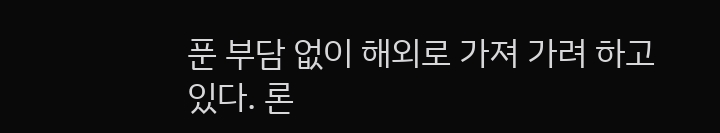푼 부담 없이 해외로 가져 가려 하고 있다. 론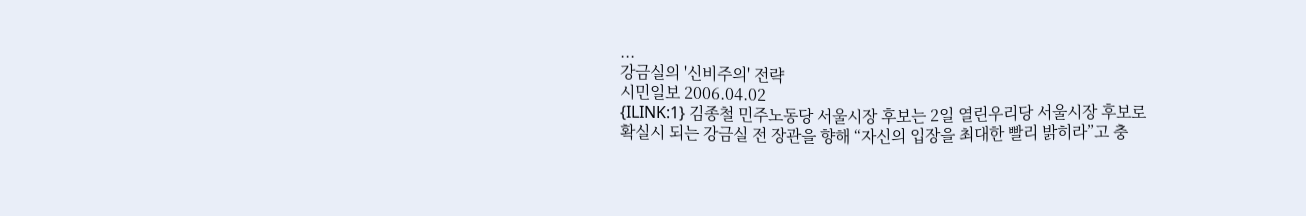...
강금실의 '신비주의' 전략
시민일보 2006.04.02
{ILINK:1} 김종철 민주노동당 서울시장 후보는 2일 열린우리당 서울시장 후보로 확실시 되는 강금실 전 장관을 향해 “자신의 입장을 최대한 빨리 밝히라”고 충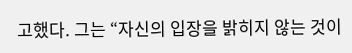고했다. 그는 “자신의 입장을 밝히지 않는 것이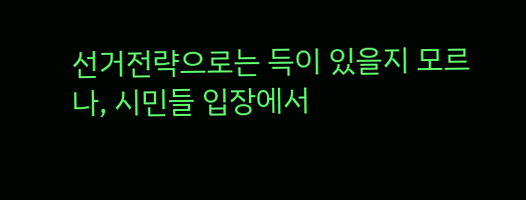선거전략으로는 득이 있을지 모르나, 시민들 입장에서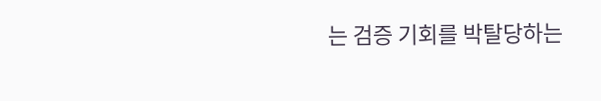는 검증 기회를 박탈당하는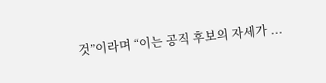것”이라며 “이는 공직 후보의 자세가 ...